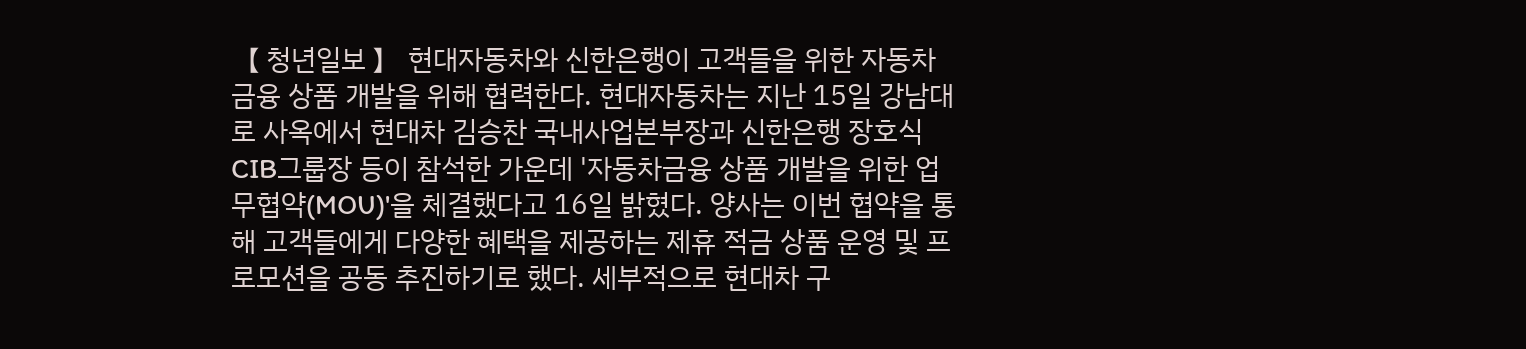【 청년일보 】 현대자동차와 신한은행이 고객들을 위한 자동차 금융 상품 개발을 위해 협력한다. 현대자동차는 지난 15일 강남대로 사옥에서 현대차 김승찬 국내사업본부장과 신한은행 장호식 CIB그룹장 등이 참석한 가운데 '자동차금융 상품 개발을 위한 업무협약(MOU)'을 체결했다고 16일 밝혔다. 양사는 이번 협약을 통해 고객들에게 다양한 혜택을 제공하는 제휴 적금 상품 운영 및 프로모션을 공동 추진하기로 했다. 세부적으로 현대차 구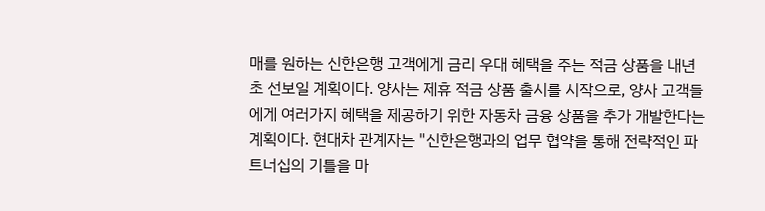매를 원하는 신한은행 고객에게 금리 우대 혜택을 주는 적금 상품을 내년 초 선보일 계획이다. 양사는 제휴 적금 상품 출시를 시작으로, 양사 고객들에게 여러가지 혜택을 제공하기 위한 자동차 금융 상품을 추가 개발한다는 계획이다. 현대차 관계자는 "신한은행과의 업무 협약을 통해 전략적인 파트너십의 기틀을 마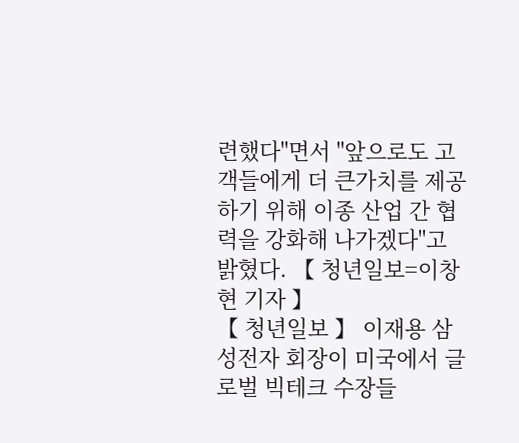련했다"면서 "앞으로도 고객들에게 더 큰가치를 제공하기 위해 이종 산업 간 협력을 강화해 나가겠다"고 밝혔다. 【 청년일보=이창현 기자 】
【 청년일보 】 이재용 삼성전자 회장이 미국에서 글로벌 빅테크 수장들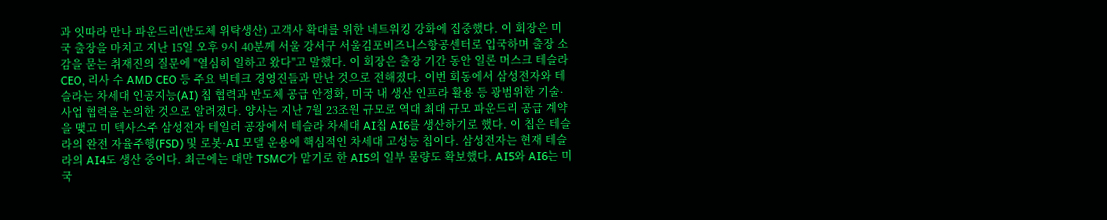과 잇따라 만나 파운드리(반도체 위탁생산) 고객사 확대를 위한 네트워킹 강화에 집중했다. 이 회장은 미국 출장을 마치고 지난 15일 오후 9시 40분께 서울 강서구 서울김포비즈니스항공센터로 입국하며 출장 소감을 묻는 취재진의 질문에 "열심히 일하고 왔다"고 말했다. 이 회장은 출장 기간 동안 일론 머스크 테슬라 CEO, 리사 수 AMD CEO 등 주요 빅테크 경영진들과 만난 것으로 전해졌다. 이번 회동에서 삼성전자와 테슬라는 차세대 인공지능(AI) 칩 협력과 반도체 공급 안정화, 미국 내 생산 인프라 활용 등 광범위한 기술·사업 협력을 논의한 것으로 알려졌다. 양사는 지난 7월 23조원 규모로 역대 최대 규모 파운드리 공급 계약을 맺고 미 텍사스주 삼성전자 테일러 공장에서 테슬라 차세대 AI칩 AI6를 생산하기로 했다. 이 칩은 테슬라의 완전 자율주행(FSD) 및 로봇·AI 모델 운용에 핵심적인 차세대 고성능 칩이다. 삼성전자는 현재 테슬라의 AI4도 생산 중이다. 최근에는 대만 TSMC가 맡기로 한 AI5의 일부 물량도 확보했다. AI5와 AI6는 미국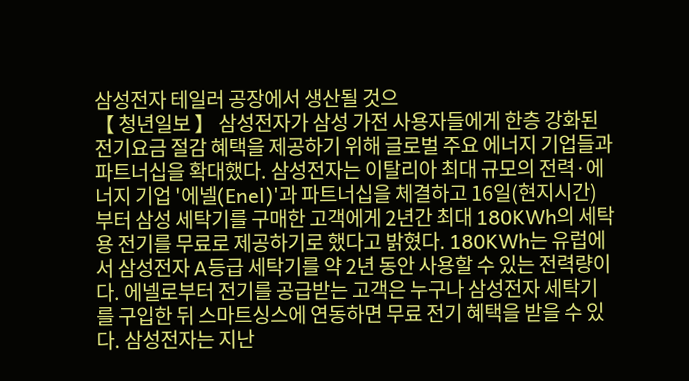삼성전자 테일러 공장에서 생산될 것으
【 청년일보 】 삼성전자가 삼성 가전 사용자들에게 한층 강화된 전기요금 절감 혜택을 제공하기 위해 글로벌 주요 에너지 기업들과 파트너십을 확대했다. 삼성전자는 이탈리아 최대 규모의 전력·에너지 기업 '에넬(Enel)'과 파트너십을 체결하고 16일(현지시간)부터 삼성 세탁기를 구매한 고객에게 2년간 최대 180KWh의 세탁용 전기를 무료로 제공하기로 했다고 밝혔다. 180KWh는 유럽에서 삼성전자 A등급 세탁기를 약 2년 동안 사용할 수 있는 전력량이다. 에넬로부터 전기를 공급받는 고객은 누구나 삼성전자 세탁기를 구입한 뒤 스마트싱스에 연동하면 무료 전기 혜택을 받을 수 있다. 삼성전자는 지난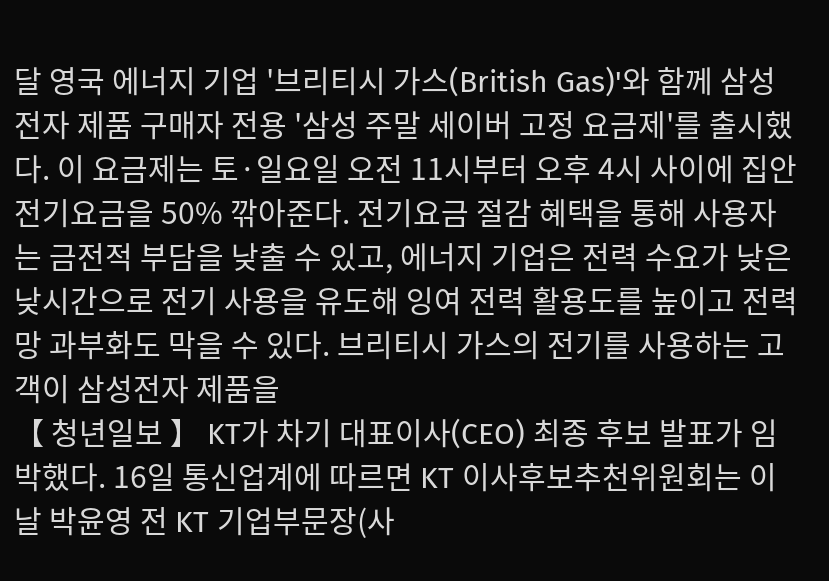달 영국 에너지 기업 '브리티시 가스(British Gas)'와 함께 삼성전자 제품 구매자 전용 '삼성 주말 세이버 고정 요금제'를 출시했다. 이 요금제는 토·일요일 오전 11시부터 오후 4시 사이에 집안 전기요금을 50% 깎아준다. 전기요금 절감 혜택을 통해 사용자는 금전적 부담을 낮출 수 있고, 에너지 기업은 전력 수요가 낮은 낮시간으로 전기 사용을 유도해 잉여 전력 활용도를 높이고 전력망 과부화도 막을 수 있다. 브리티시 가스의 전기를 사용하는 고객이 삼성전자 제품을
【 청년일보 】 KT가 차기 대표이사(CEO) 최종 후보 발표가 임박했다. 16일 통신업계에 따르면 KT 이사후보추천위원회는 이날 박윤영 전 KT 기업부문장(사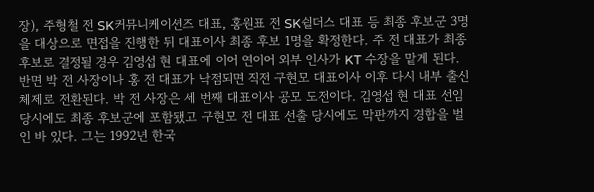장), 주형철 전 SK커뮤니케이션즈 대표, 홍원표 전 SK쉴더스 대표 등 최종 후보군 3명을 대상으로 면접을 진행한 뒤 대표이사 최종 후보 1명을 확정한다. 주 전 대표가 최종 후보로 결정될 경우 김영섭 현 대표에 이어 연이어 외부 인사가 KT 수장을 맡게 된다. 반면 박 전 사장이나 홍 전 대표가 낙점되면 직전 구현모 대표이사 이후 다시 내부 출신 체제로 전환된다. 박 전 사장은 세 번째 대표이사 공모 도전이다. 김영섭 현 대표 선임 당시에도 최종 후보군에 포함됐고 구현모 전 대표 선출 당시에도 막판까지 경합을 벌인 바 있다. 그는 1992년 한국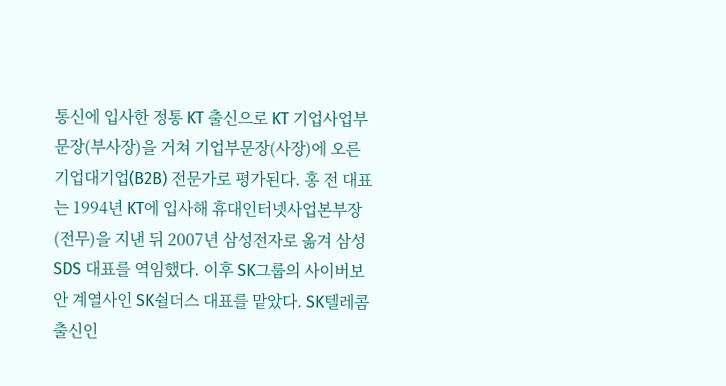통신에 입사한 정통 KT 출신으로 KT 기업사업부문장(부사장)을 거쳐 기업부문장(사장)에 오른 기업대기업(B2B) 전문가로 평가된다. 홍 전 대표는 1994년 KT에 입사해 휴대인터넷사업본부장(전무)을 지낸 뒤 2007년 삼성전자로 옮겨 삼성SDS 대표를 역임했다. 이후 SK그룹의 사이버보안 계열사인 SK쉴더스 대표를 맡았다. SK텔레콤 출신인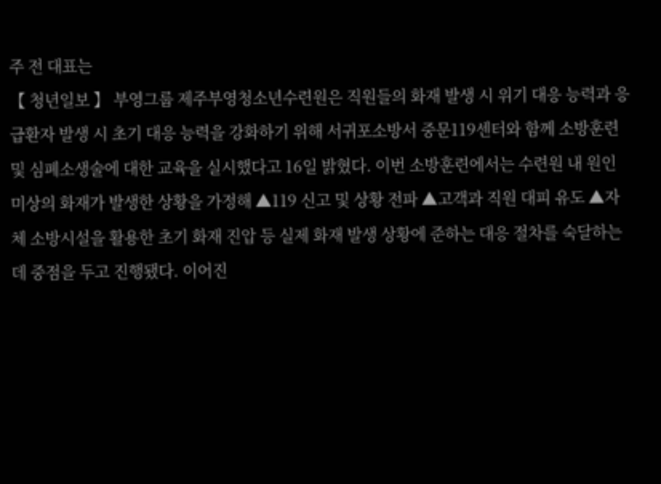주 전 대표는
【 청년일보 】 부영그룹 제주부영청소년수련원은 직원들의 화재 발생 시 위기 대응 능력과 응급환자 발생 시 초기 대응 능력을 강화하기 위해 서귀포소방서 중문119센터와 함께 소방훈련 및 심폐소생술에 대한 교육을 실시했다고 16일 밝혔다. 이번 소방훈련에서는 수련원 내 원인 미상의 화재가 발생한 상황을 가정해 ▲119 신고 및 상황 전파 ▲고객과 직원 대피 유도 ▲자체 소방시설을 활용한 초기 화재 진압 등 실제 화재 발생 상황에 준하는 대응 절차를 숙달하는 데 중점을 두고 진행됐다. 이어진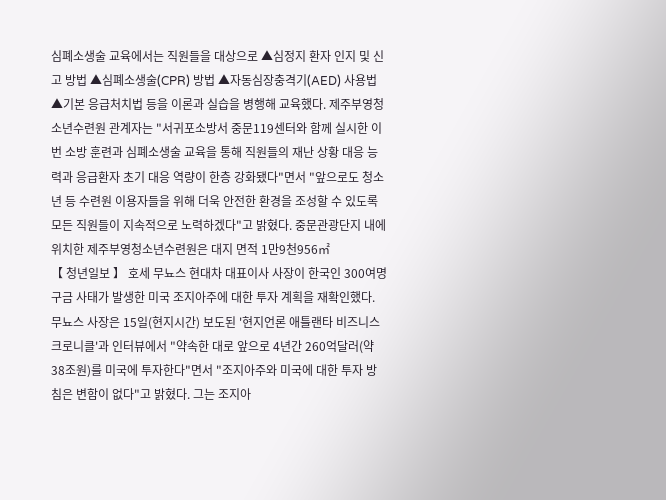심폐소생술 교육에서는 직원들을 대상으로 ▲심정지 환자 인지 및 신고 방법 ▲심폐소생술(CPR) 방법 ▲자동심장충격기(AED) 사용법 ▲기본 응급처치법 등을 이론과 실습을 병행해 교육했다. 제주부영청소년수련원 관계자는 "서귀포소방서 중문119센터와 함께 실시한 이번 소방 훈련과 심폐소생술 교육을 통해 직원들의 재난 상황 대응 능력과 응급환자 초기 대응 역량이 한층 강화됐다"면서 "앞으로도 청소년 등 수련원 이용자들을 위해 더욱 안전한 환경을 조성할 수 있도록 모든 직원들이 지속적으로 노력하겠다"고 밝혔다. 중문관광단지 내에 위치한 제주부영청소년수련원은 대지 면적 1만9천956㎡
【 청년일보 】 호세 무뇨스 현대차 대표이사 사장이 한국인 300여명 구금 사태가 발생한 미국 조지아주에 대한 투자 계획을 재확인했다. 무뇨스 사장은 15일(현지시간) 보도된 '현지언론 애틀랜타 비즈니스 크로니클'과 인터뷰에서 "약속한 대로 앞으로 4년간 260억달러(약 38조원)를 미국에 투자한다"면서 "조지아주와 미국에 대한 투자 방침은 변함이 없다"고 밝혔다. 그는 조지아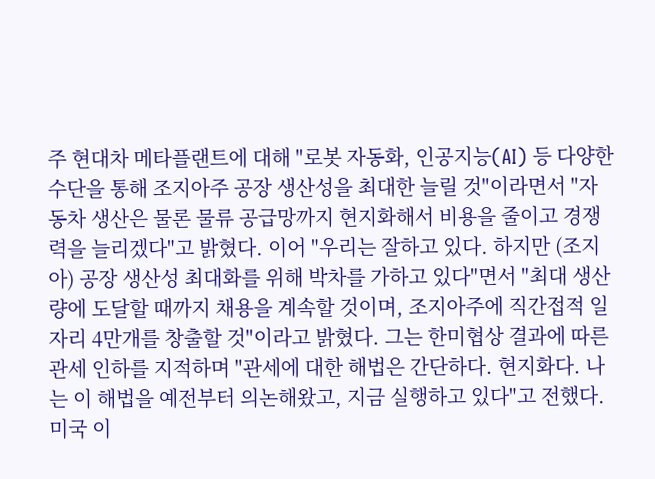주 현대차 메타플랜트에 대해 "로봇 자동화, 인공지능(AI) 등 다양한 수단을 통해 조지아주 공장 생산성을 최대한 늘릴 것"이라면서 "자동차 생산은 물론 물류 공급망까지 현지화해서 비용을 줄이고 경쟁력을 늘리겠다"고 밝혔다. 이어 "우리는 잘하고 있다. 하지만 (조지아) 공장 생산성 최대화를 위해 박차를 가하고 있다"면서 "최대 생산량에 도달할 때까지 채용을 계속할 것이며, 조지아주에 직간접적 일자리 4만개를 창출할 것"이라고 밝혔다. 그는 한미협상 결과에 따른 관세 인하를 지적하며 "관세에 대한 해법은 간단하다. 현지화다. 나는 이 해법을 예전부터 의논해왔고, 지금 실행하고 있다"고 전했다. 미국 이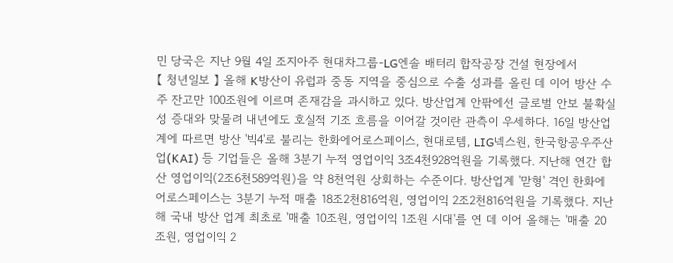민 당국은 지난 9월 4일 조지아주 현대차그룹-LG엔솔 배터리 합작공장 건설 현장에서
【 청년일보 】 올해 K방산이 유럽과 중동 지역을 중심으로 수출 성과를 올린 데 이어 방산 수주 잔고만 100조원에 이르며 존재감을 과시하고 있다. 방산업계 안팎에선 글로벌 안보 불확실성 증대와 맞물려 내년에도 호실적 기조 흐름을 이어갈 것이란 관측이 우세하다. 16일 방산업계에 따르면 방산 '빅4'로 불리는 한화에어로스페이스, 현대로템, LIG넥스원, 한국항공우주산업(KAI) 등 기업들은 올해 3분기 누적 영업이익 3조4천928억원을 기록했다. 지난해 연간 합산 영업이익(2조6천589억원)을 약 8천억원 상회하는 수준이다. 방산업계 '맏형' 격인 한화에어로스페이스는 3분기 누적 매출 18조2천816억원, 영업이익 2조2천816억원을 기록했다. 지난해 국내 방산 업계 최초로 '매출 10조원, 영업이익 1조원 시대'를 연 데 이어 올해는 '매출 20조원, 영업이익 2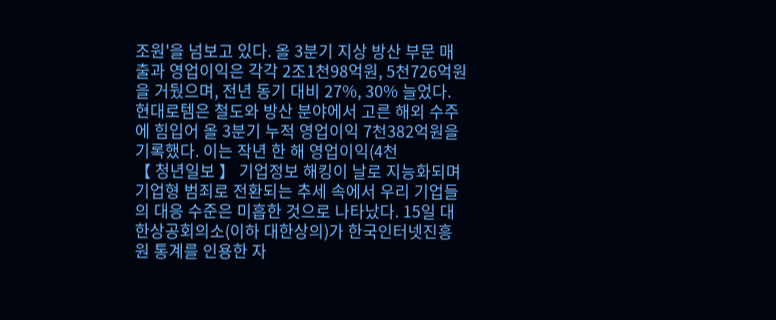조원'을 넘보고 있다. 올 3분기 지상 방산 부문 매출과 영업이익은 각각 2조1천98억원, 5천726억원을 거뒀으며, 전년 동기 대비 27%, 30% 늘었다. 현대로템은 철도와 방산 분야에서 고른 해외 수주에 힘입어 올 3분기 누적 영업이익 7천382억원을 기록했다. 이는 작년 한 해 영업이익(4천
【 청년일보 】 기업정보 해킹이 날로 지능화되며 기업형 범죄로 전환되는 추세 속에서 우리 기업들의 대응 수준은 미흡한 것으로 나타났다. 15일 대한상공회의소(이하 대한상의)가 한국인터넷진흥원 통계를 인용한 자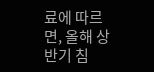료에 따르면, 올해 상반기 침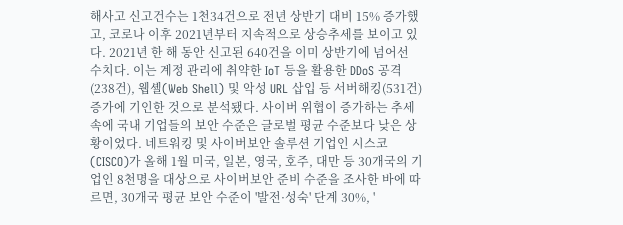해사고 신고건수는 1천34건으로 전년 상반기 대비 15% 증가했고, 코로나 이후 2021년부터 지속적으로 상승추세를 보이고 있다. 2021년 한 해 동안 신고된 640건을 이미 상반기에 넘어선 수치다. 이는 계정 관리에 취약한 IoT 등을 활용한 DDoS 공격(238건), 웹셸(Web Shell) 및 악성 URL 삽입 등 서버해킹(531건) 증가에 기인한 것으로 분석됐다. 사이버 위협이 증가하는 추세 속에 국내 기업들의 보안 수준은 글로벌 평균 수준보다 낮은 상황이었다. 네트워킹 및 사이버보안 솔루션 기업인 시스코(CISCO)가 올해 1월 미국, 일본, 영국, 호주, 대만 등 30개국의 기업인 8천명을 대상으로 사이버보안 준비 수준을 조사한 바에 따르면, 30개국 평균 보안 수준이 '발전·성숙' 단계 30%, '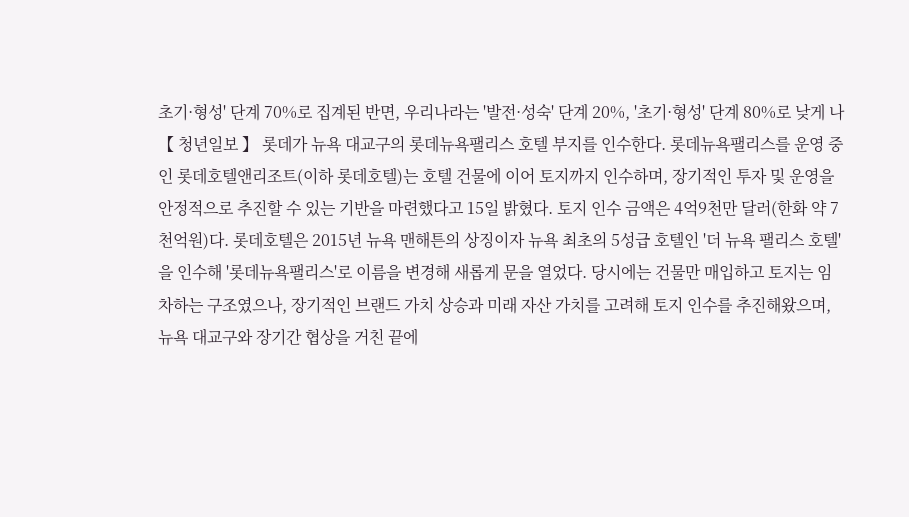초기·형성' 단계 70%로 집계된 반면, 우리나라는 '발전·성숙' 단계 20%, '초기·형성' 단계 80%로 낮게 나
【 청년일보 】 롯데가 뉴욕 대교구의 롯데뉴욕팰리스 호텔 부지를 인수한다. 롯데뉴욕팰리스를 운영 중인 롯데호텔앤리조트(이하 롯데호텔)는 호텔 건물에 이어 토지까지 인수하며, 장기적인 투자 및 운영을 안정적으로 추진할 수 있는 기반을 마련했다고 15일 밝혔다. 토지 인수 금액은 4억9천만 달러(한화 약 7천억원)다. 롯데호텔은 2015년 뉴욕 맨해튼의 상징이자 뉴욕 최초의 5성급 호텔인 '더 뉴욕 팰리스 호텔'을 인수해 '롯데뉴욕팰리스'로 이름을 변경해 새롭게 문을 열었다. 당시에는 건물만 매입하고 토지는 임차하는 구조였으나, 장기적인 브랜드 가치 상승과 미래 자산 가치를 고려해 토지 인수를 추진해왔으며, 뉴욕 대교구와 장기간 협상을 거친 끝에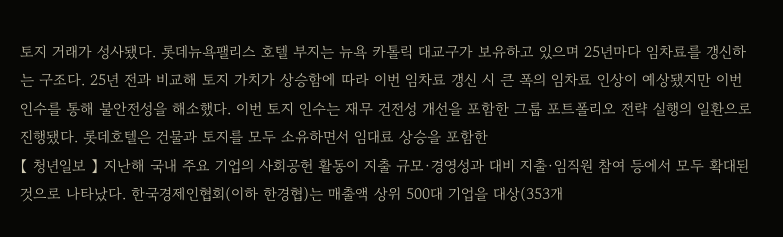토지 거래가 성사됐다. 롯데뉴욕팰리스 호텔 부지는 뉴욕 카톨릭 대교구가 보유하고 있으며 25년마다 임차료를 갱신하는 구조다. 25년 전과 비교해 토지 가치가 상승함에 따라 이번 임차료 갱신 시 큰 폭의 임차료 인상이 예상됐지만 이번 인수를 통해 불안전성을 해소했다. 이번 토지 인수는 재무 건전성 개선을 포함한 그룹 포트폴리오 전략 실행의 일환으로 진행됐다. 롯데호텔은 건물과 토지를 모두 소유하면서 임대료 상승을 포함한
【 청년일보 】 지난해 국내 주요 기업의 사회공헌 활동이 지출 규모·경영성과 대비 지출·임직원 참여 등에서 모두 확대된 것으로 나타났다. 한국경제인협회(이하 한경협)는 매출액 상위 500대 기업을 대상(353개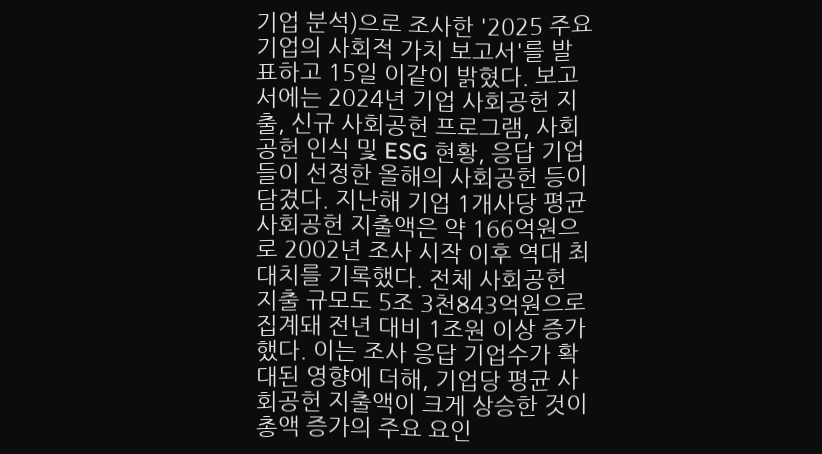기업 분석)으로 조사한 '2025 주요 기업의 사회적 가치 보고서'를 발표하고 15일 이같이 밝혔다. 보고서에는 2024년 기업 사회공헌 지출, 신규 사회공헌 프로그램, 사회공헌 인식 및 ESG 현황, 응답 기업들이 선정한 올해의 사회공헌 등이 담겼다. 지난해 기업 1개사당 평균 사회공헌 지출액은 약 166억원으로 2002년 조사 시작 이후 역대 최대치를 기록했다. 전체 사회공헌 지출 규모도 5조 3천843억원으로 집계돼 전년 대비 1조원 이상 증가했다. 이는 조사 응답 기업수가 확대된 영향에 더해, 기업당 평균 사회공헌 지출액이 크게 상승한 것이 총액 증가의 주요 요인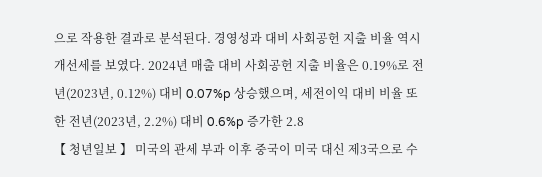으로 작용한 결과로 분석된다. 경영성과 대비 사회공헌 지출 비율 역시 개선세를 보였다. 2024년 매출 대비 사회공헌 지출 비율은 0.19%로 전년(2023년, 0.12%) 대비 0.07%p 상승했으며, 세전이익 대비 비율 또한 전년(2023년, 2.2%) 대비 0.6%p 증가한 2.8
【 청년일보 】 미국의 관세 부과 이후 중국이 미국 대신 제3국으로 수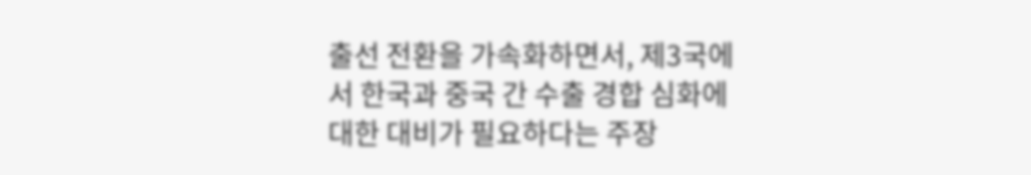출선 전환을 가속화하면서, 제3국에서 한국과 중국 간 수출 경합 심화에 대한 대비가 필요하다는 주장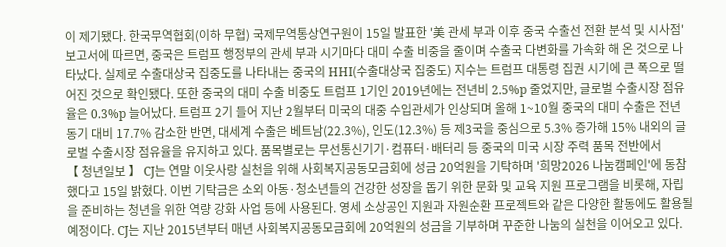이 제기됐다. 한국무역협회(이하 무협) 국제무역통상연구원이 15일 발표한 '美 관세 부과 이후 중국 수출선 전환 분석 및 시사점' 보고서에 따르면, 중국은 트럼프 행정부의 관세 부과 시기마다 대미 수출 비중을 줄이며 수출국 다변화를 가속화 해 온 것으로 나타났다. 실제로 수출대상국 집중도를 나타내는 중국의 HHI(수출대상국 집중도) 지수는 트럼프 대통령 집권 시기에 큰 폭으로 떨어진 것으로 확인됐다. 또한 중국의 대미 수출 비중도 트럼프 1기인 2019년에는 전년비 2.5%p 줄었지만, 글로벌 수출시장 점유율은 0.3%p 늘어났다. 트럼프 2기 들어 지난 2월부터 미국의 대중 수입관세가 인상되며 올해 1~10월 중국의 대미 수출은 전년 동기 대비 17.7% 감소한 반면, 대세계 수출은 베트남(22.3%), 인도(12.3%) 등 제3국을 중심으로 5.3% 증가해 15% 내외의 글로벌 수출시장 점유율을 유지하고 있다. 품목별로는 무선통신기기·컴퓨터·배터리 등 중국의 미국 시장 주력 품목 전반에서
【 청년일보 】 CJ는 연말 이웃사랑 실천을 위해 사회복지공동모금회에 성금 20억원을 기탁하며 '희망2026 나눔캠페인'에 동참했다고 15일 밝혔다. 이번 기탁금은 소외 아동·청소년들의 건강한 성장을 돕기 위한 문화 및 교육 지원 프로그램을 비롯해, 자립을 준비하는 청년을 위한 역량 강화 사업 등에 사용된다. 영세 소상공인 지원과 자원순환 프로젝트와 같은 다양한 활동에도 활용될 예정이다. CJ는 지난 2015년부터 매년 사회복지공동모금회에 20억원의 성금을 기부하며 꾸준한 나눔의 실천을 이어오고 있다.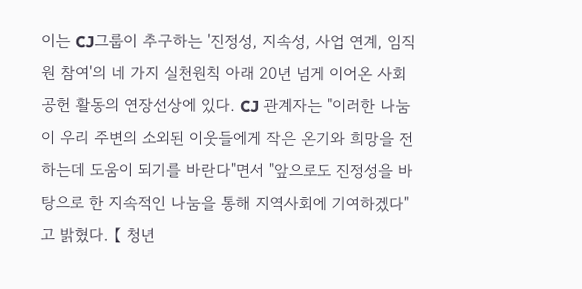이는 CJ그룹이 추구하는 '진정성, 지속성, 사업 연계, 임직원 참여'의 네 가지 실천원칙 아래 20년 넘게 이어온 사회공헌 활동의 연장선상에 있다. CJ 관계자는 "이러한 나눔이 우리 주변의 소외된 이웃들에게 작은 온기와 희망을 전하는데 도움이 되기를 바란다"면서 "앞으로도 진정성을 바탕으로 한 지속적인 나눔을 통해 지역사회에 기여하겠다"고 밝혔다. 【 청년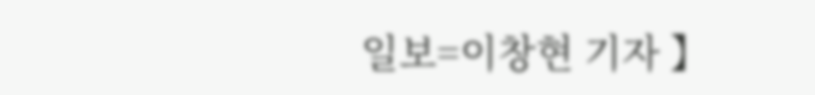일보=이창현 기자 】